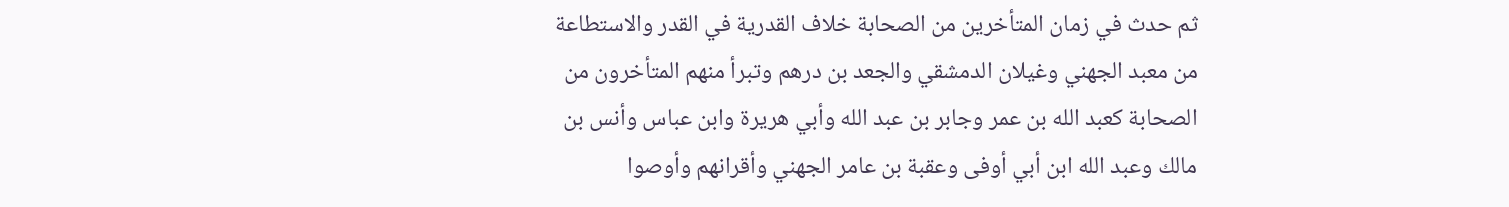ثم حدث في زمان المتأخرين من الصحابة خلاف القدرية في القدر والاستطاعة من معبد الجهني وغيلان الدمشقي والجعد بن درهم وتبرأ منهم المتأخرون من الصحابة كعبد الله بن عمر وجابر بن عبد الله وأبي هريرة وابن عباس وأنس بن مالك وعبد الله ابن أبي أوفى وعقبة بن عامر الجهني وأقرانهم وأوصوا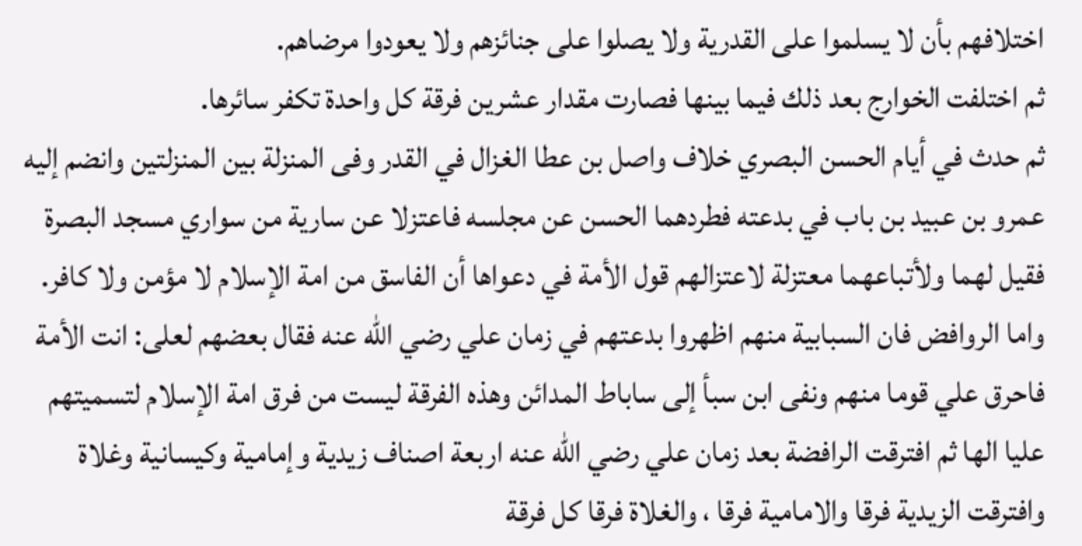اختلافهم بأن لا يسلموا على القدرية ولا يصلوا على جنائزهم ولا يعودوا مرضاهم.
ثم اختلفت الخوارج بعد ذلك فيما بينها فصارت مقدار عشرين فرقة كل واحدة تكفر سائرها.
ثم حدث في أيام الحسن البصري خلاف واصل بن عطا الغزال في القدر وفى المنزلة بين المنزلتين وانضم إليه عمرو بن عبيد بن باب في بدعته فطردهما الحسن عن مجلسه فاعتزلا عن سارية من سواري مسجد البصرة فقيل لهما ولأتباعهما معتزلة لاعتزالهم قول الأمة في دعواها أن الفاسق من امة الإسلام لا مؤمن ولا كافر.
واما الروافض فان السبابية منهم اظهروا بدعتهم في زمان علي رضي الله عنه فقال بعضهم لعلى: انت الأمة فاحرق علي قوما منهم ونفى ابن سبأ إلى ساباط المدائن وهذه الفرقة ليست من فرق امة الإسلام لتسميتهم عليا الها ثم افترقت الرافضة بعد زمان علي رضي الله عنه اربعة اصناف زيدية وإمامية وكيسانية وغلاة وافترقت الزيدية فرقا والامامية فرقا ، والغلاة فرقا كل فرقة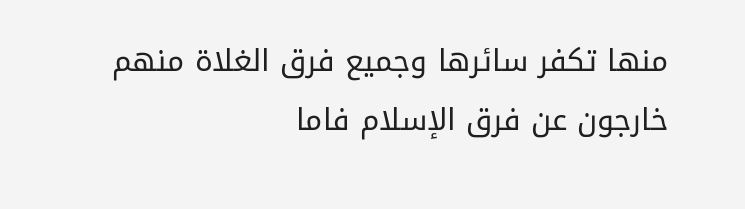منها تكفر سائرها وجميع فرق الغلاة منهم خارجون عن فرق الإسلام فاما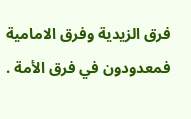فرق الزيدية وفرق الامامية فمعدودون في فرق الأمة .